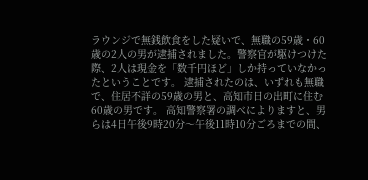ラウンジで無銭飲食をした疑いで、無職の59歳・60歳の2人の男が逮捕されました。警察官が駆けつけた際、2人は現金を「数千円ほど」しか持っていなかったということです。 逮捕されたのは、いずれも無職で、住居不詳の59歳の男と、高知市日の出町に住む60歳の男です。 高知警察署の調べによりますと、男らは4日午後9時20分〜午後11時10分ごろまでの間、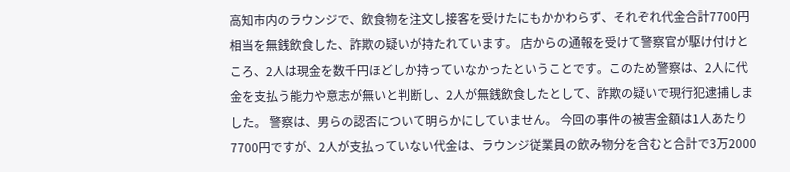高知市内のラウンジで、飲食物を注文し接客を受けたにもかかわらず、それぞれ代金合計7700円相当を無銭飲食した、詐欺の疑いが持たれています。 店からの通報を受けて警察官が駆け付けところ、2人は現金を数千円ほどしか持っていなかったということです。このため警察は、2人に代金を支払う能力や意志が無いと判断し、2人が無銭飲食したとして、詐欺の疑いで現行犯逮捕しました。 警察は、男らの認否について明らかにしていません。 今回の事件の被害金額は1人あたり7700円ですが、2人が支払っていない代金は、ラウンジ従業員の飲み物分を含むと合計で3万2000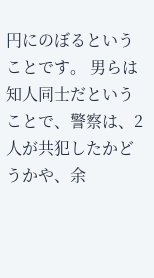円にのぼるということです。 男らは知人同士だということで、警察は、2人が共犯したかどうかや、余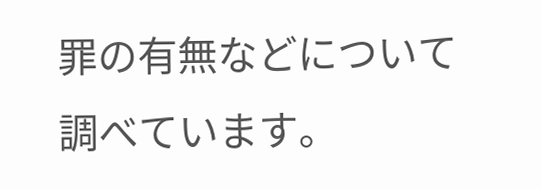罪の有無などについて調べています。